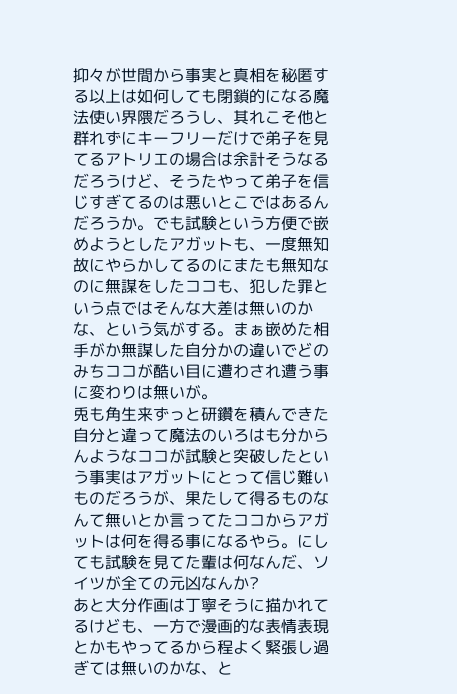抑々が世間から事実と真相を秘匿する以上は如何しても閉鎖的になる魔法使い界隈だろうし、其れこそ他と群れずにキーフリーだけで弟子を見てるアトリエの場合は余計そうなるだろうけど、そうたやって弟子を信じすぎてるのは悪いとこではあるんだろうか。でも試験という方便で嵌めようとしたアガットも、一度無知故にやらかしてるのにまたも無知なのに無謀をしたココも、犯した罪という点ではそんな大差は無いのかな、という気がする。まぁ嵌めた相手がか無謀した自分かの違いでどのみちココが酷い目に遭わされ遭う事に変わりは無いが。
兎も角生来ずっと研鑽を積んできた自分と違って魔法のいろはも分からんようなココが試験と突破したという事実はアガットにとって信じ難いものだろうが、果たして得るものなんて無いとか言ってたココからアガットは何を得る事になるやら。にしても試験を見てた輩は何なんだ、ソイツが全ての元凶なんか?
あと大分作画は丁寧そうに描かれてるけども、一方で漫画的な表情表現とかもやってるから程よく緊張し過ぎては無いのかな、と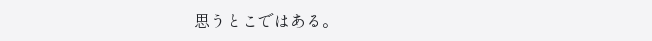思うとこではある。